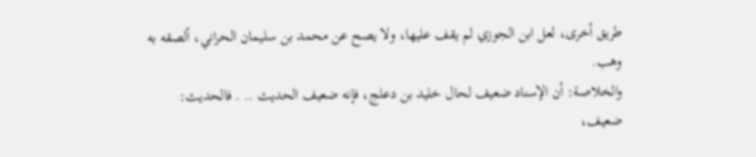طريق أخرى، لعل ابن الجوزي لم يقف عليها، ولا يصح عن محمد بن سليمان الحراني، ألصقه به وهب.
والخلاصة: أن الإسناد ضعيف لحال خليد بن دعلج، فإنه ضعيف الحديث .. . فالحديث: ضعيف،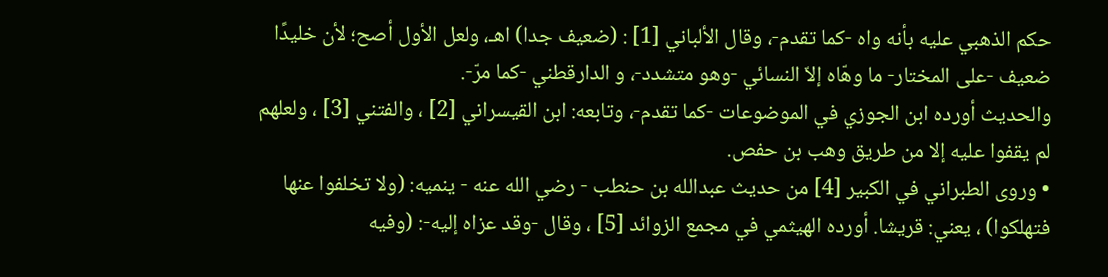حكم الذهبي عليه بأنه واه -كما تقدم-، وقال الألباني [1] : (ضعيف جدا) اهـ، ولعل الأول أصح؛ لأن خليدًا ضعيف -على المختار- ما وهّاه إلاّ النسائي -وهو متشدد-، و الدارقطني -كما مرّ-.
والحديث أورده ابن الجوزي في الموضوعات -كما تقدم-، وتابعه: ابن القيسراني [2] ، والفتني [3] ، ولعلهم لم يقفوا عليه إلا من طريق وهب بن حفص.
• وروى الطبراني في الكبير [4] من حديث عبدالله بن حنطب - رضي الله عنه - ينميه: (ولا تخلفوا عنها فتهلكوا) ، يعني: قريشا. أورده الهيثمي في مجمع الزوائد [5] ، وقال -وقد عزاه إليه-: (وفيه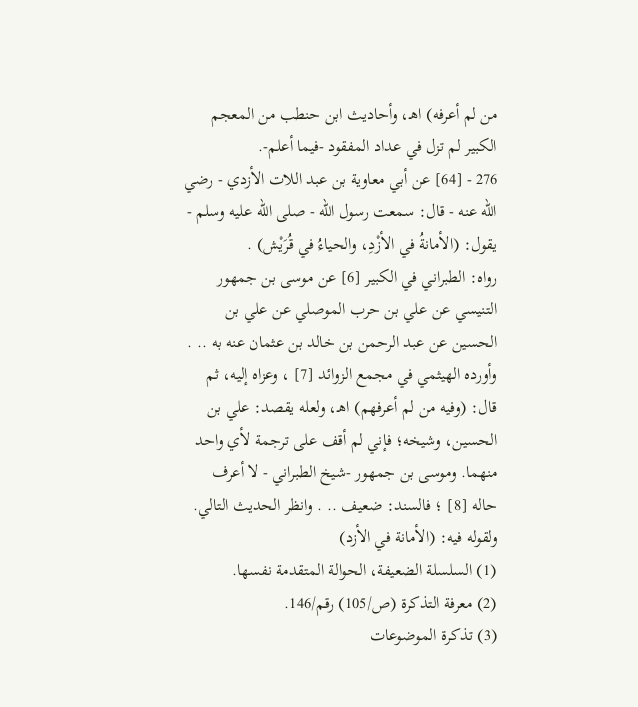من لم أعرفه) اهـ، وأحاديث ابن حنطب من المعجم الكبير لم تزل في عداد المفقود -فيما أعلم-.
276 - [64] عن أبي معاوية بن عبد اللات الأزدي - رضي الله عنه - قال: سمعت رسول الله - صلى الله عليه وسلم - يقول: (الأمانةُ في الأزْدِ، والحياءُ في قُرَيْش) .
رواه: الطبراني في الكبير [6] عن موسى بن جمهور التنيسي عن علي بن حرب الموصلي عن علي بن الحسين عن عبد الرحمن بن خالد بن عثمان عنه به .. . وأورده الهيثمي في مجمع الزوائد [7] ، وعزاه إليه، ثم قال: (وفيه من لم أعرفهم) اهـ، ولعله يقصد: علي بن الحسين، وشيخه؛ فإني لم أقف على ترجمة لأي واحد منهما. وموسى بن جمهور -شيخ الطبراني - لا أعرف حاله [8] ؛ فالسند: ضعيف .. . وانظر الحديث التالي. ولقوله فيه: (الأمانة في الأزد)
(1) السلسلة الضعيفة، الحوالة المتقدمة نفسها.
(2) معرفة التذكرة (ص/105) رقم/146.
(3) تذكرة الموضوعات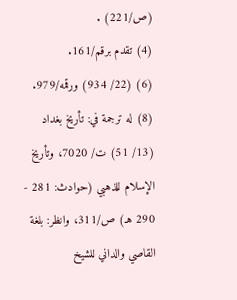(ص/221) .
(4) تقدم برقم/161.
(6) (22/ 934) ورقمه/979.
(8) له ترجمة في: تأريخ بغداد (13/ 51) ت/ 7020، وتأريخ الإسلام للذهبي (حوادث: 281 - 290 هـ) ص/311، وانظر: بلغة القاصي والداني للشيخ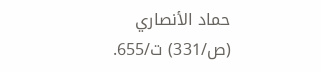حماد الأنصاري (ص/331) ت/655.